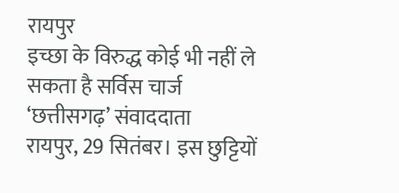रायपुर
इच्छा के विरुद्ध कोई भी नहीं ले सकता है सर्विस चार्ज
‘छत्तीसगढ़’ संवाददाता
रायपुर, 29 सितंबर। इस छुट्टियों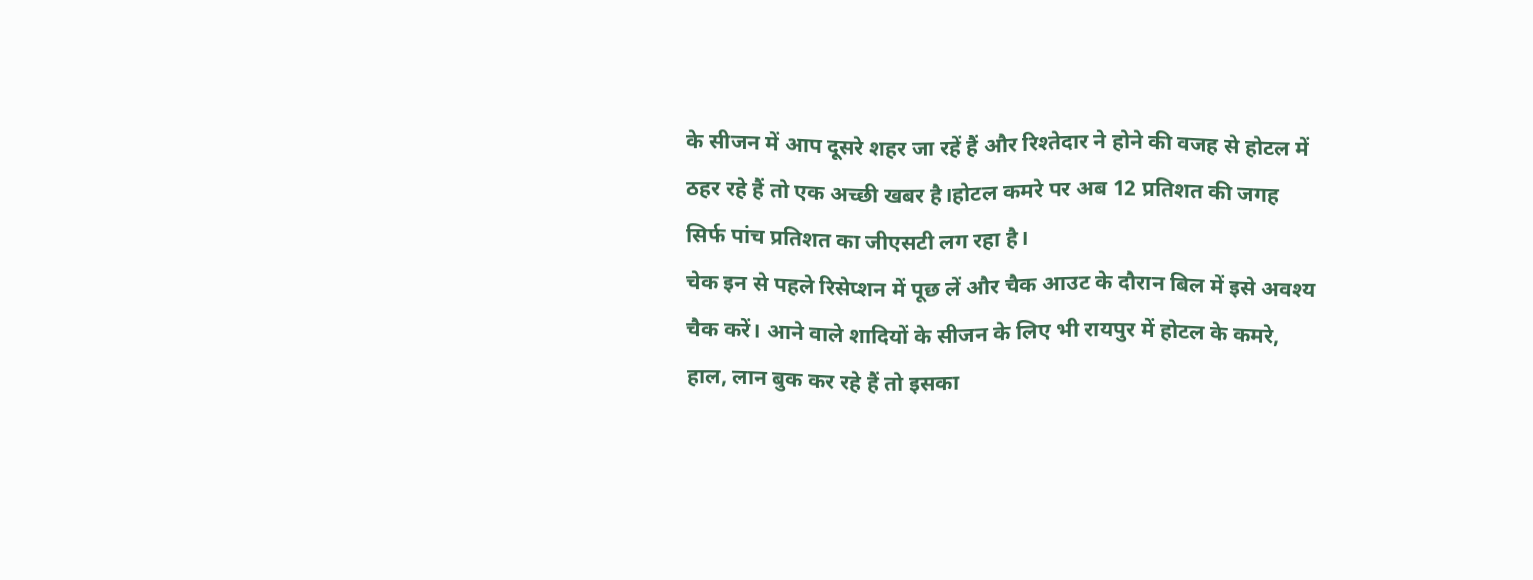के सीजन में आप दूसरे शहर जा रहें हैं और रिश्तेदार ने होने की वजह से होटल में ठहर रहे हैं तो एक अच्छी खबर है।होटल कमरे पर अब 12 प्रतिशत की जगह सिर्फ पांच प्रतिशत का जीएसटी लग रहा है।
चेक इन से पहले रिसेप्शन में पूछ लें और चैक आउट के दौरान बिल में इसे अवश्य चैक करें। आने वाले शादियों के सीजन के लिए भी रायपुर में होटल के कमरे, हाल, लान बुक कर रहे हैं तो इसका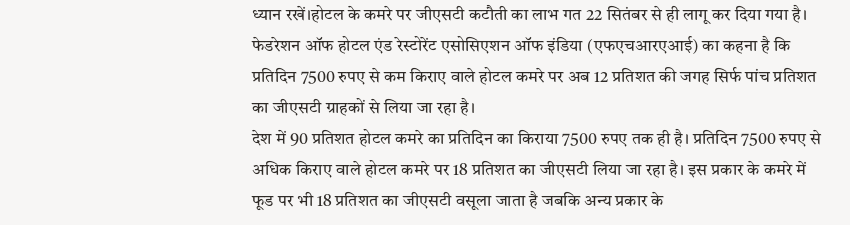ध्यान रखें।होटल के कमरे पर जीएसटी कटौती का लाभ गत 22 सितंबर से ही लागू कर दिया गया है।
फेडरेशन ऑफ होटल एंड रेस्टोरेंट एसोसिएशन ऑफ इंडिया (एफएचआरएआई) का कहना है कि प्रतिदिन 7500 रुपए से कम किराए वाले होटल कमरे पर अब 12 प्रतिशत की जगह सिर्फ पांच प्रतिशत का जीएसटी ग्राहकों से लिया जा रहा है।
देश में 90 प्रतिशत होटल कमरे का प्रतिदिन का किराया 7500 रुपए तक ही है। प्रतिदिन 7500 रुपए से अधिक किराए वाले होटल कमरे पर 18 प्रतिशत का जीएसटी लिया जा रहा है। इस प्रकार के कमरे में फूड पर भी 18 प्रतिशत का जीएसटी वसूला जाता है जबकि अन्य प्रकार के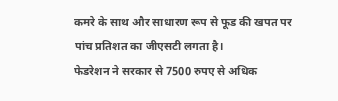कमरे के साथ और साधारण रूप से फूड की खपत पर पांच प्रतिशत का जीएसटी लगता है।
फेडरेशन ने सरकार से 7500 रुपए से अधिक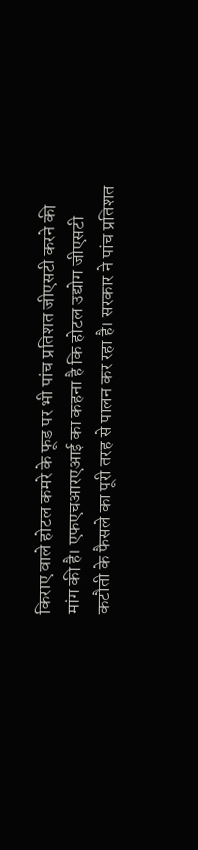किराए वाले होटल कमरे के फूड पर भी पांच प्रतिशत जीएसटी करने की मांग की है। एफएचआरएआई का कहना है कि होटल उद्योग जीएसटी कटौती के फैसले का पूरी तरह से पालन कर रहा है। सरकार ने पांच प्रतिशत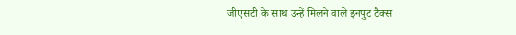जीएसटी के साथ उन्हें मिलने वाले इनपुट टैक्स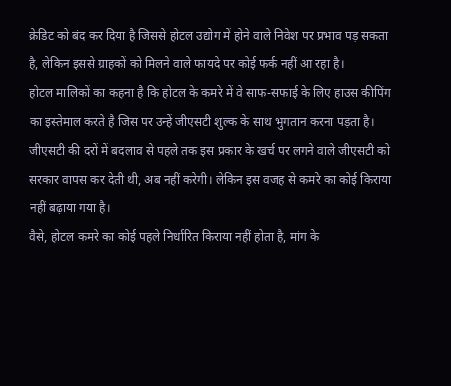क्रेडिट को बंद कर दिया है जिससे होटल उद्योग में होने वाले निवेश पर प्रभाव पड़ सकता है, लेकिन इससे ग्राहकों को मिलने वाले फायदे पर कोई फर्क नहीं आ रहा है।
होटल मालिकों का कहना है कि होटल के कमरे में वे साफ-सफाई के लिए हाउस कीपिंग का इस्तेमाल करते है जिस पर उन्हें जीएसटी शुल्क के साथ भुगतान करना पड़ता है। जीएसटी की दरों में बदलाव से पहले तक इस प्रकार के खर्च पर लगने वाले जीएसटी को सरकार वापस कर देती थी, अब नहीं करेगी। लेकिन इस वजह से कमरे का कोई किराया नहीं बढ़ाया गया है।
वैसे, होटल कमरे का कोई पहले निर्धारित किराया नहीं होता है, मांग के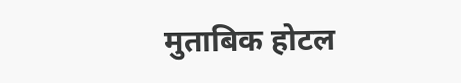मुताबिक होटल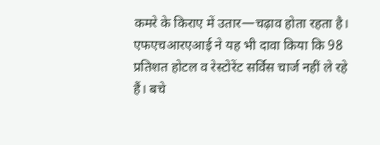कमरे के किराए में उतार—चढ़ाव होता रहता है। एफएचआरएआई ने यह भी दावा किया कि 98 प्रतिशत होटल व रेस्टोरेंट सर्विस चार्ज नहीं ले रहे हैं। बचे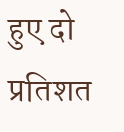हुए दो प्रतिशत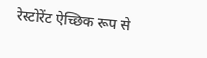रेस्टोरेंट ऐच्छिक रूप से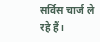सर्विस चार्ज ले रहे हैं।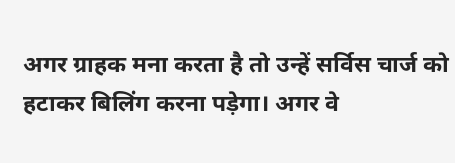अगर ग्राहक मना करता है तो उन्हें सर्विस चार्ज को हटाकर बिलिंग करना पड़ेगा। अगर वे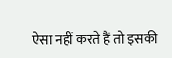ऐसा नहीं करते हैं तो इसकी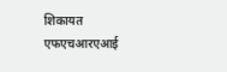शिकायत एफएचआरएआई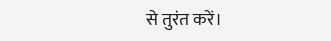से तुरंत करें।